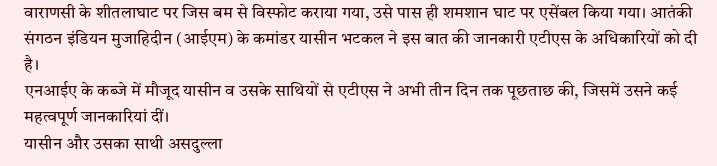वाराणसी के शीतलाघाट पर जिस बम से विस्फोट कराया गया, उसे पास ही शमशान घाट पर एसेंबल किया गया। आतंकी संगठन इंडियन मुजाहिदीन (आईएम) के कमांडर यासीन भटकल ने इस बात की जानकारी एटीएस के अधिकारियों को दी है।
एनआईए के कब्जे में मौजूद यासीन व उसके साथियों से एटीएस ने अभी तीन दिन तक पूछताछ की, जिसमें उसने कई महत्वपूर्ण जानकारियां दीं।
यासीन और उसका साथी असदुल्ला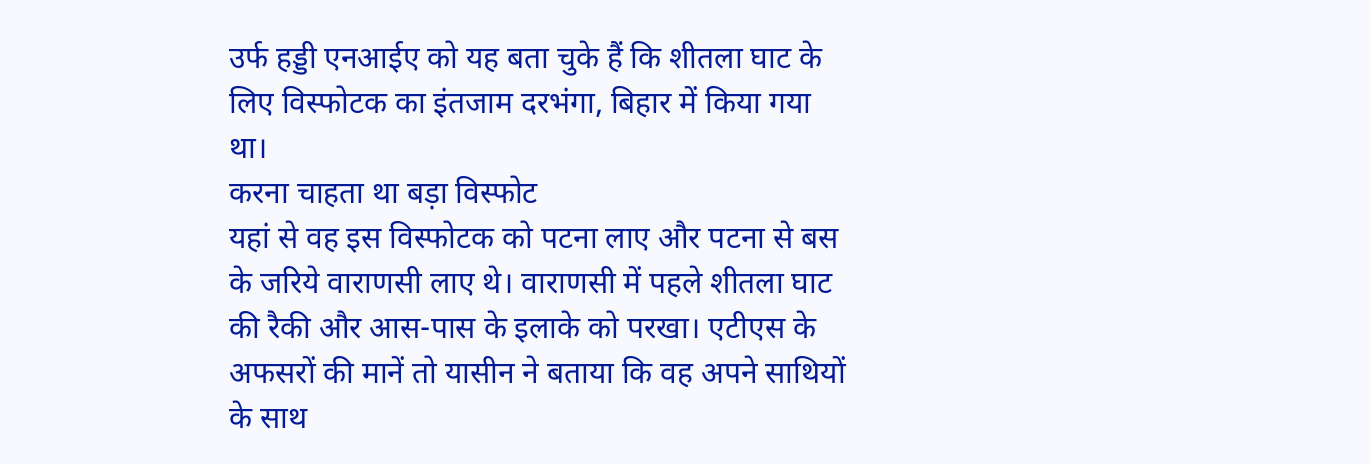उर्फ हड्डी एनआईए को यह बता चुके हैं कि शीतला घाट के लिए विस्फोटक का इंतजाम दरभंगा, बिहार में किया गया था।
करना चाहता था बड़ा विस्फोट
यहां से वह इस विस्फोटक को पटना लाए और पटना से बस के जरिये वाराणसी लाए थे। वाराणसी में पहले शीतला घाट की रैकी और आस-पास के इलाके को परखा। एटीएस के अफसरों की मानें तो यासीन ने बताया कि वह अपने साथियों के साथ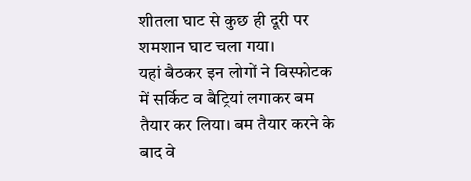शीतला घाट से कुछ ही दूरी पर शमशान घाट चला गया।
यहां बैठकर इन लोगों ने विस्फोटक में सर्किट व बैट्रियां लगाकर बम तैयार कर लिया। बम तैयार करने के बाद वे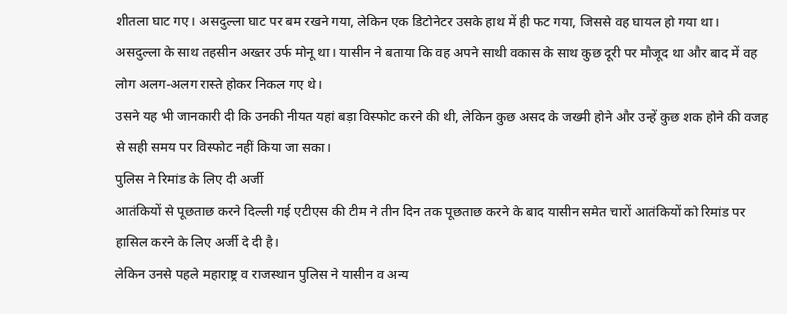शीतला घाट गए। असदुल्ला घाट पर बम रखने गया, लेकिन एक डिटोनेटर उसके हाथ में ही फट गया, जिससे वह घायल हो गया था।
असदुल्ला के साथ तहसीन अख्तर उर्फ मोनू था। यासीन ने बताया कि वह अपने साथी वकास के साथ कुछ दूरी पर मौजूद था और बाद में वह लोग अलग-अलग रास्ते होकर निकल गए थे।
उसने यह भी जानकारी दी कि उनकी नीयत यहां बड़ा विस्फोट करने की थी, लेकिन कुछ असद के जख्मी होने और उन्हें कुछ शक होने की वजह से सही समय पर विस्फोट नहीं किया जा सका।
पुलिस ने रिमांड के लिए दी अर्जी
आतंकियों से पूछताछ करने दिल्ली गई एटीएस की टीम ने तीन दिन तक पूछताछ करने के बाद यासीन समेत चारों आतंकियों को रिमांड पर हासिल करने के लिए अर्जी दे दी है।
लेकिन उनसे पहले महाराष्ट्र व राजस्थान पुलिस ने यासीन व अन्य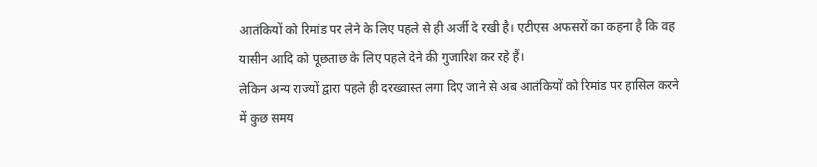आतंकियों को रिमांड पर लेने के लिए पहले से ही अर्जी दे रखी है। एटीएस अफसरों का कहना है कि वह यासीन आदि को पूछताछ के लिए पहले देने की गुजारिश कर रहे हैं।
लेकिन अन्य राज्यों द्वारा पहले ही दरख्वास्त लगा दिए जाने से अब आतंकियों को रिमांड पर हासिल करने में कुछ समय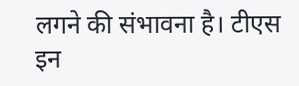लगने की संभावना है। टीएस इन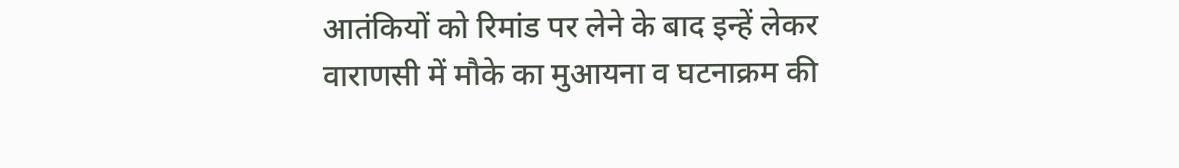आतंकियों को रिमांड पर लेने के बाद इन्हें लेकर वाराणसी में मौके का मुआयना व घटनाक्रम की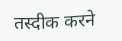तस्दीक करने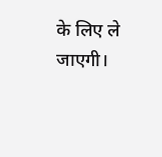के लिए ले जाएगी।